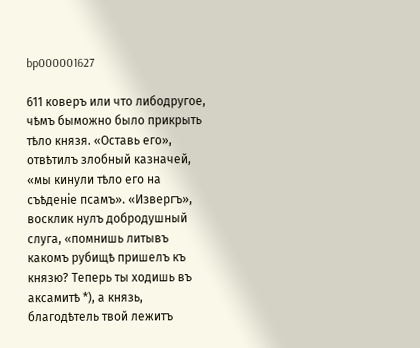bp000001627

611 коверъ или что либодругое, чѣмъ быможно было прикрыть тѣло князя. «Оставь его», отвѣтилъ злобный казначей, «мы кинули тѣло его на съѣденіе псамъ». «Извергъ», восклик нулъ добродушный слуга, «помнишь литывъ какомъ рубищѣ пришелъ къ князю? Теперь ты ходишь въ аксамитѣ *), а князь, благодѣтель твой лежитъ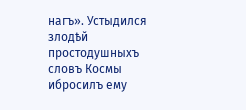нагъ». Устыдился злодѣй простодушныхъ словъ Космы ибросилъ ему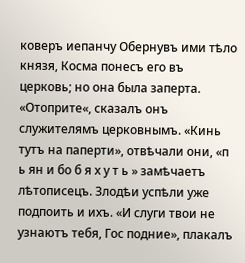коверъ иепанчу Обернувъ ими тѣло князя, Косма понесъ его въ церковь; но она была заперта. «Отоприте«, сказалъ онъ служителямъ церковнымъ. «Кинь тутъ на паперти», отвѣчали они, «п ь ян и бо б я х у т ь » замѣчаетъ лѣтописецъ. Злодѣи успѣли уже подпоить и ихъ. «И слуги твои не узнаютъ тебя, Гос подние», плакалъ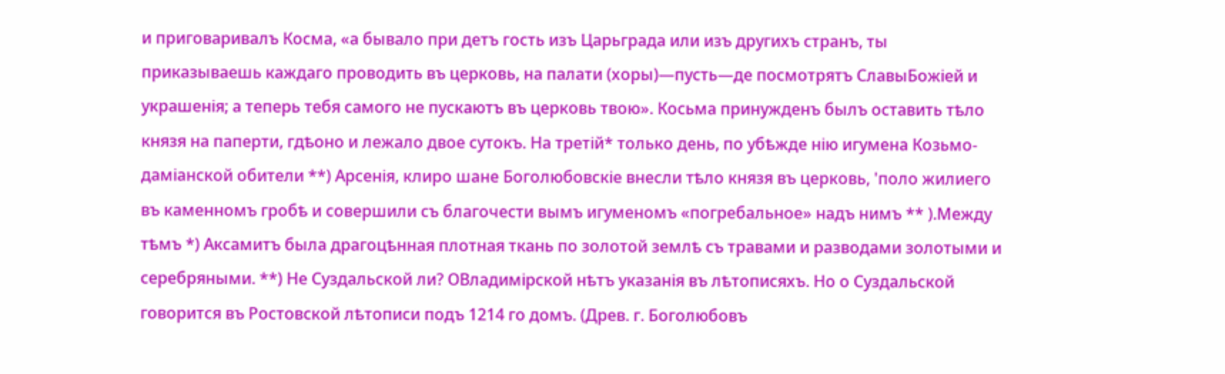и приговаривалъ Косма, «а бывало при детъ гость изъ Царьграда или изъ другихъ странъ, ты приказываешь каждаго проводить въ церковь, на палати (хоры)—пусть—де посмотрятъ СлавыБожіей и украшенія; а теперь тебя самого не пускаютъ въ церковь твою». Косьма принужденъ былъ оставить тѣло князя на паперти, гдѣоно и лежало двое сутокъ. На третій* только день, по убѣжде нію игумена Козьмо-дамiанской обители **) Арсенія, клиро шане Боголюбовскіе внесли тѣло князя въ церковь, 'поло жилиего въ каменномъ гробѣ и совершили съ благочести вымъ игуменомъ «погребальное» надъ нимъ ** ).Между тѣмъ *) Аксамитъ была драгоцѣнная плотная ткань по золотой землѣ съ травами и разводами золотыми и серебряными. **) Не Суздальской ли? ОВладимірской нѣтъ указанія въ лѣтописяхъ. Но о Суздальской говорится въ Ростовской лѣтописи подъ 1214 го домъ. (Древ. г. Боголюбовъ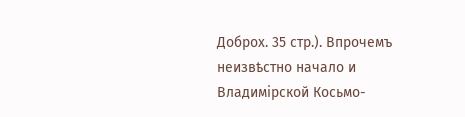Доброх. 35 стр.). Впрочемъ неизвѣстно начало и Владимірской Косьмо-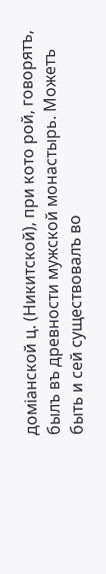доміанской ц. (Никитской), при кото рой, говорятъ, былъ въ древности мужской монастырь. Можетъ быть и сей существовалъ во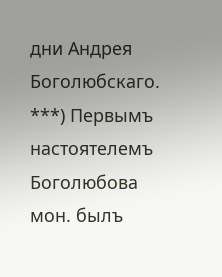дни Андрея Боголюбскаго. ***) Первымъ настоятелемъ Боголюбова мон. былъ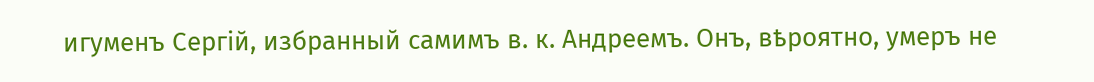игуменъ Сергій, избранный самимъ в. к. Андреемъ. Онъ, вѣроятно, умеръ не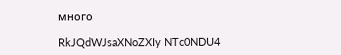много

RkJQdWJsaXNoZXIy NTc0NDU4